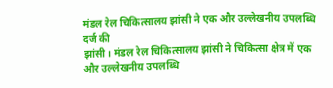मंडल रेल चिकित्सालय झांसी ने एक और उल्लेखनीय उपलब्धि दर्ज की
झांसी। मंडल रेल चिकित्सालय झांसी ने चिकित्सा क्षेत्र में एक और उल्लेखनीय उपलब्धि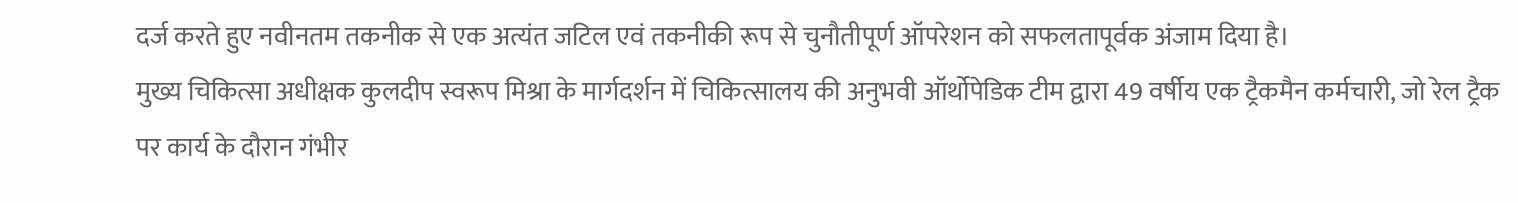दर्ज करते हुए नवीनतम तकनीक से एक अत्यंत जटिल एवं तकनीकी रूप से चुनौतीपूर्ण ऑपरेशन को सफलतापूर्वक अंजाम दिया है।
मुख्य चिकित्सा अधीक्षक कुलदीप स्वरूप मिश्रा के मार्गदर्शन में चिकित्सालय की अनुभवी ऑर्थोपेडिक टीम द्वारा 49 वर्षीय एक ट्रैकमैन कर्मचारी, जो रेल ट्रैक पर कार्य के दौरान गंभीर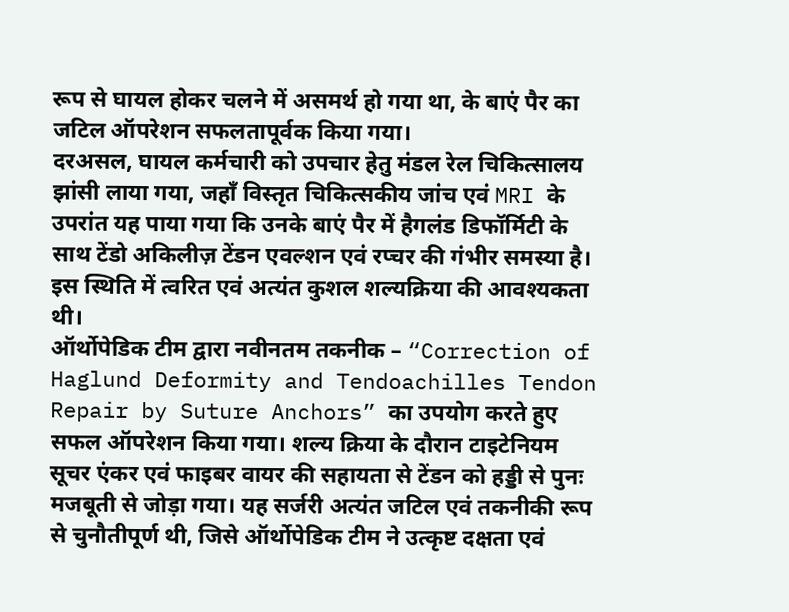रूप से घायल होकर चलने में असमर्थ हो गया था, के बाएं पैर का जटिल ऑपरेशन सफलतापूर्वक किया गया।
दरअसल, घायल कर्मचारी को उपचार हेतु मंडल रेल चिकित्सालय झांसी लाया गया, जहाँ विस्तृत चिकित्सकीय जांच एवं MRI के उपरांत यह पाया गया कि उनके बाएं पैर में हैगलंड डिफॉर्मिटी के साथ टेंडो अकिलीज़ टेंडन एवल्शन एवं रप्चर की गंभीर समस्या है। इस स्थिति में त्वरित एवं अत्यंत कुशल शल्यक्रिया की आवश्यकता थी।
ऑर्थोपेडिक टीम द्वारा नवीनतम तकनीक – “Correction of Haglund Deformity and Tendoachilles Tendon Repair by Suture Anchors” का उपयोग करते हुए सफल ऑपरेशन किया गया। शल्य क्रिया के दौरान टाइटेनियम सूचर एंकर एवं फाइबर वायर की सहायता से टेंडन को हड्डी से पुनः मजबूती से जोड़ा गया। यह सर्जरी अत्यंत जटिल एवं तकनीकी रूप से चुनौतीपूर्ण थी, जिसे ऑर्थोपेडिक टीम ने उत्कृष्ट दक्षता एवं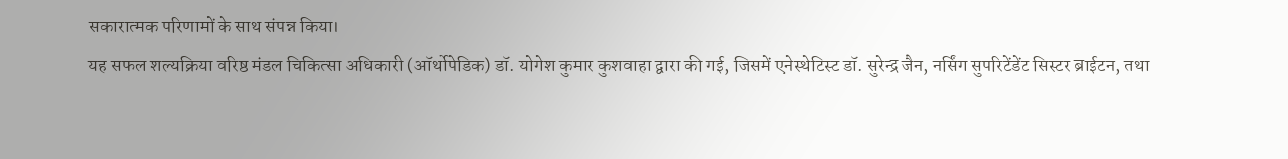सकारात्मक परिणामों के साथ संपन्न किया।
यह सफल शल्यक्रिया वरिष्ठ मंडल चिकित्सा अधिकारी (ऑर्थोपेडिक) डॉ. योगेश कुमार कुशवाहा द्वारा की गई, जिसमें एनेस्थेटिस्ट डॉ. सुरेन्द्र जैन, नर्सिंग सुपरिटेंडेंट सिस्टर ब्राईटन, तथा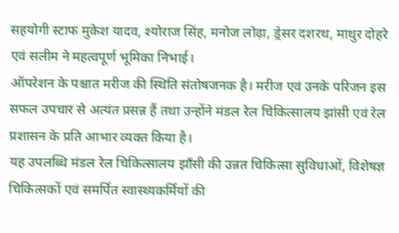सहयोगी स्टाफ मुकेश यादव, श्योराज सिंह, मनोज लोढ़ा, ड्रेसर दशरथ, माथुर दोहरे एवं सलीम ने महत्वपूर्ण भूमिका निभाई।
ऑपरेशन के पश्चात मरीज की स्थिति संतोषजनक है। मरीज एवं उनके परिजन इस सफल उपचार से अत्यंत प्रसन्न हैं तथा उन्होंने मंडल रेल चिकित्सालय झांसी एवं रेल प्रशासन के प्रति आभार व्यक्त किया है।
यह उपलब्धि मंडल रेल चिकित्सालय झाँसी की उन्नत चिकित्सा सुविधाओं, विशेषज्ञ चिकित्सकों एवं समर्पित स्वास्थ्यकर्मियों की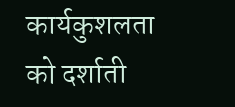कार्यकुशलता को दर्शाती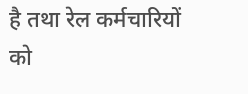है तथा रेल कर्मचारियों को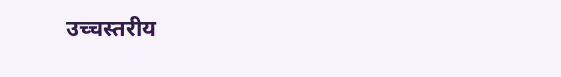उच्चस्तरीय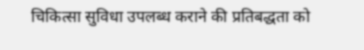चिकित्सा सुविधा उपलब्ध कराने की प्रतिबद्धता को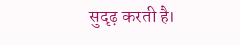सुदृढ़ करती है।